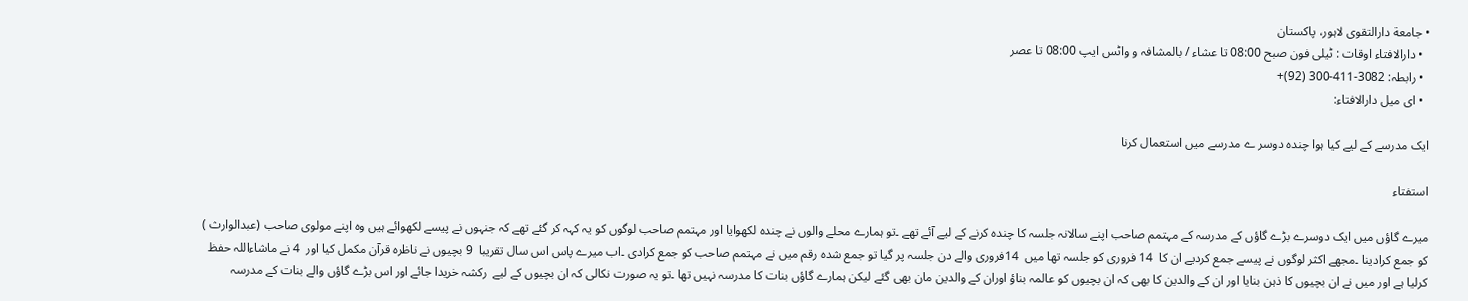• جامعة دارالتقوی لاہور، پاکستان
  • دارالافتاء اوقات : ٹیلی فون صبح 08:00 تا عشاء / بالمشافہ و واٹس ایپ 08:00 تا عصر
  • رابطہ: 3082-411-300 (92)+
  • ای میل دارالافتاء:

ایک مدرسے کے لیے کیا ہوا چندہ دوسر ے مدرسے میں استعمال کرنا

استفتاء

میرے گاؤں میں ایک دوسرے بڑے گاؤں کے مدرسہ کے مہتمم صاحب اپنے سالانہ جلسہ کا چندہ کرنے کے لیے آئے تھے ۔تو ہمارے محلے والوں نے چندہ لکھوایا اور مہتمم صاحب لوگوں کو یہ کہہ کر گئے تھے کہ جنہوں نے پیسے لکھوائے ہیں وہ اپنے مولوی صاحب (عبدالوارث ) کو جمع کرادینا ۔مجھے اکثر لوگوں نے پیسے جمع کردیے ان کا  14 فروری کو جلسہ تھا میں  14فروری والے دن جلسہ پر گیا تو جمع شدہ رقم میں نے مہتمم صاحب کو جمع کرادی ۔اب میرے پاس اس سال تقریبا  9 بچیوں نے ناظرہ قرآن مکمل کیا اور  4 نے ماشاءاللہ حفظ کرلیا ہے اور میں نے ان بچیوں کا ذہن بنایا اور ان کے والدین کا بھی کہ ان بچیوں کو عالمہ بناؤ اوران کے والدین مان بھی گئے لیکن ہمارے گاؤں بنات کا مدرسہ نہیں تھا ۔تو یہ صورت نکالی کہ ان بچیوں کے لیے  رکشہ خریدا جائے اور اس بڑے گاؤں والے بنات کے مدرسہ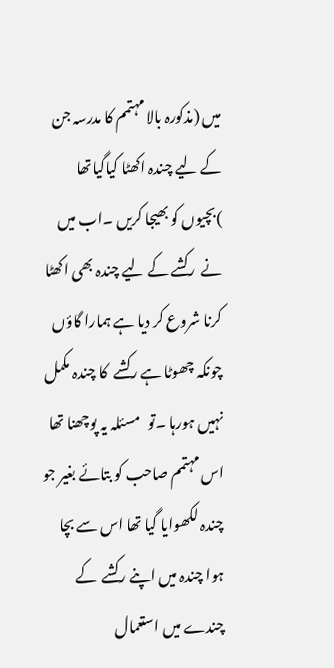میں (مذکورہ بالا مہتمم کا مدرسہ جن کے لیے چندہ اکھٹا کیاگیاتھا )بچیوں کو بھیجا کریں ۔اب میں نے  رکشے کے لیے چندہ بھی اکھٹا کرنا شروع کر دیا ہے ہمارا گاؤں چونکہ چھوٹا ہے رکشے  کا چندہ مکمل نہیں ہورہا ۔تو   مسئلہ یہ پوچھنا تھا  اس مہتمم صاحب کو بتائے بغیر جو چندہ لکھوایا گیا تھا اس سے بچا ہوا چندہ میں اپنے رکشے  کے چندے میں استعمال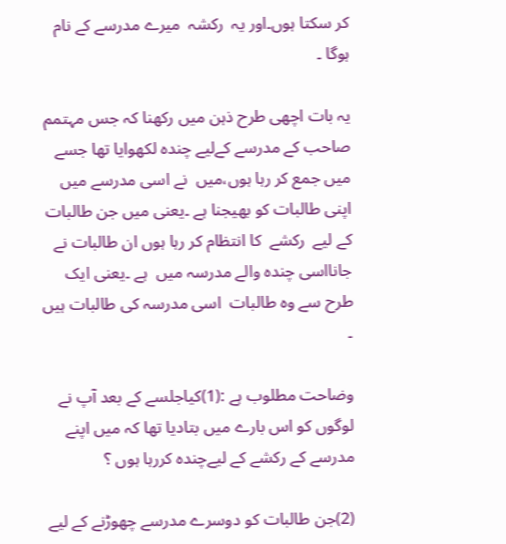کر سکتا ہوں۔اور یہ  رکشہ  میرے مدرسے کے نام ہوگا ۔

یہ بات اچھی طرح ذہن میں رکھنا کہ جس مہتمم صاحب کے مدرسے کےلیے چندہ لکھوایا تھا جسے میں جمع کر رہا ہوں،میں  نے اسی مدرسے میں اپنی طالبات کو بھیجنا ہے ۔یعنی میں جن طالبات کے لیے  رکشے  کا انتظام کر رہا ہوں ان طالبات نے جانااسی چندہ والے مدرسہ میں  ہے ۔یعنی ایک طرح سے وہ طالبات  اسی مدرسہ کی طالبات ہیں ۔

وضاحت مطلوب ہے :(1)کیاجلسے کے بعد آپ نے لوگوں کو اس بارے میں بتادیا تھا کہ میں اپنے مدرسے کے رکشے کے لیےچندہ کررہا ہوں ؟

(2)جن طالبات کو دوسرے مدرسے چھوڑنے کے لیے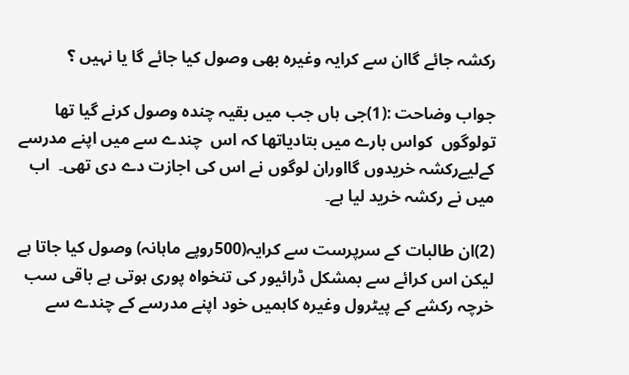رکشہ جائے گاان سے کرایہ وغیرہ بھی وصول کیا جائے گا یا نہیں ؟

جواب وضاحت :(1)جی ہاں جب میں بقیہ چندہ وصول کرنے گیا تھا تولوگوں  کواس بارے میں بتادیاتھا کہ اس  چندے سے میں اپنے مدرسے کےلیےرکشہ خریدوں گااوران لوگوں نے اس کی اجازت دے دی تھی۔  اب میں نے رکشہ خرید لیا ہے۔

(2)ان طالبات کے سرپرست سے کرایہ(500روپے ماہانہ) وصول کیا جاتا ہے لیکن اس کرائے سے بمشکل ڈرائیور کی تنخواہ پوری ہوتی ہے باقی سب  خرچہ رکشے کے پیٹرول وغیرہ کاہمیں خود اپنے مدرسے کے چندے سے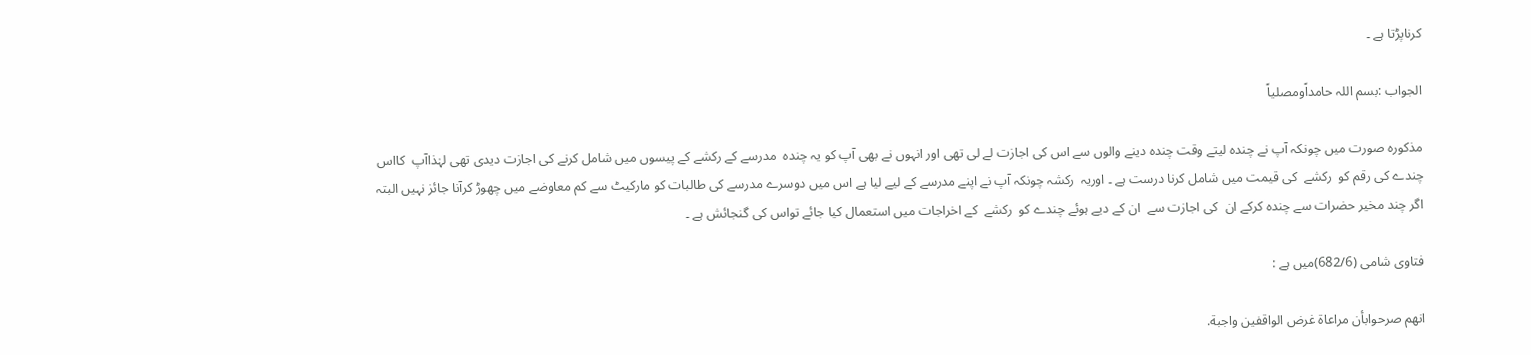کرناپڑتا ہے ۔

الجواب :بسم اللہ حامداًومصلیاً

مذکورہ صورت میں چونکہ آپ نے چندہ لیتے وقت چندہ دینے والوں سے اس کی اجازت لے لی تھی اور انہوں نے بھی آپ کو یہ چندہ  مدرسے کے رکشے کے پیسوں میں شامل کرنے کی اجازت دیدی تھی لہٰذاآپ  کااس چندے کی رقم کو  رکشے  کی قیمت میں شامل کرنا درست ہے ۔ اوریہ  رکشہ چونکہ آپ نے اپنے مدرسے کے لیے لیا ہے اس میں دوسرے مدرسے کی طالبات کو مارکیٹ سے کم معاوضے میں چھوڑ کرآنا جائز نہیں البتہ اگر چند مخیر حضرات سے چندہ کرکے ان  کی اجازت سے  ان کے دیے ہوئے چندے کو  رکشے  کے اخراجات میں استعمال کیا جائے تواس کی گنجائش ہے ۔

فتاوی شامی (682/6)میں ہے :

انهم صرحوابأن مراعاة غرض الواقفين واجبة.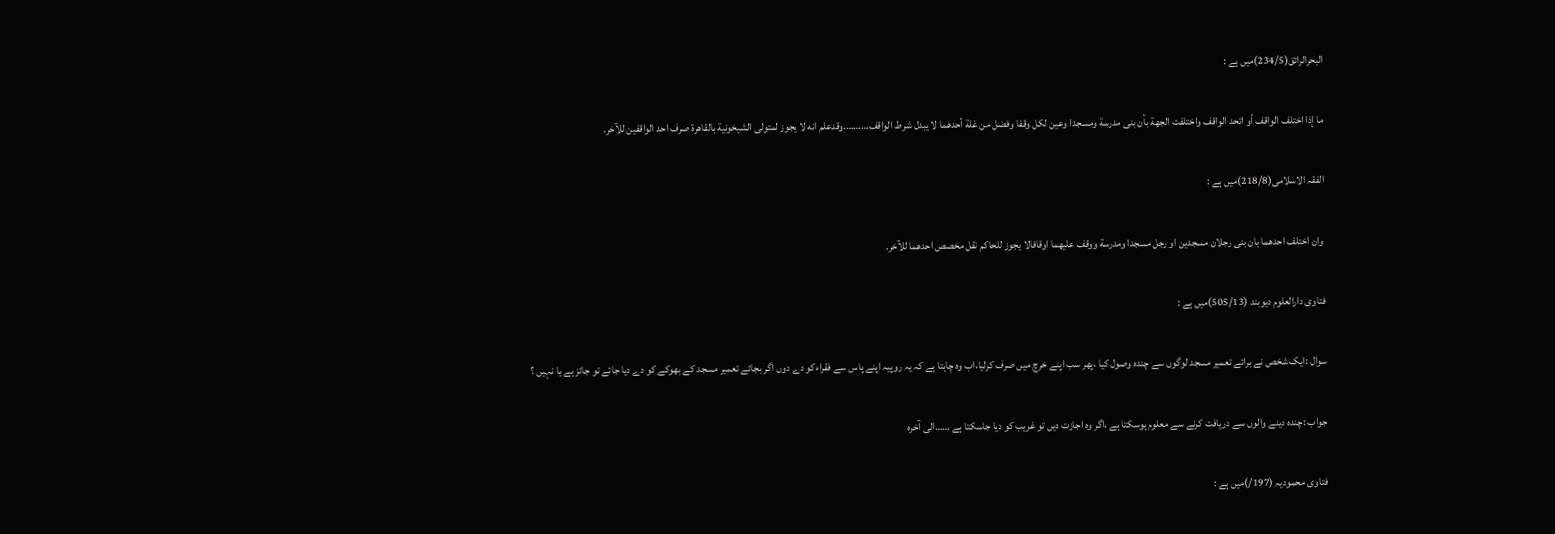البحرالرائق(234/5)میں ہے :

ما إذا اختلف الواقف أو اتحد الواقف واختلفت الجهة بأن بنى مدرسة ومسجدا وعين لكل وقفا وفضل من غلة أحدهما لا يبدل شرط الواقف……….وقدعلم انه لا يجوز لمتولى الشيخونية بالقاهرة صرف احد الواقفين للآخر.

الفقہ الاسلامی(218/8)میں ہے :

 وان اختلف احدهما بان بنى رجلان مسجدين او رجل مسجدا ومدرسة ووقف عليهما اوقافالا يجوز للحاكم نقل مخصص احدهما للآخر.

فتاوی دارالعلوم دیوبند (505/13)میں ہے :

سوال :ایک شخص نے برائے تعمیر مسجد لوگوں سے چندہ وصول کیا ،پھر سب اپنے خرچ میں صرف کرلیا،اب وہ چاہتا ہے کہ یہ روپیہ اپنے پاس سے فقراءکو دے دوں اگر بجائے تعمیر مسجد کے بھوکے کو دے دیا جائے تو جائز ہے یا نہیں ؟

جواب :چندہ دینے والوں سے دریافت کرنے سے معلوم ہوسکتا ہے ،اگر وہ اجازت دیں تو غریب کو دیا جاسکتا ہے ……الی آخرہ

فتاوی محمودیہ (197/)میں ہے :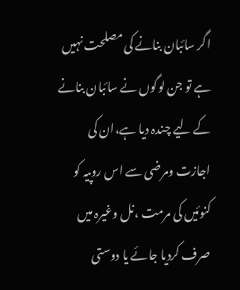اگر سائبان بنانے کی مصلحت نہیں ہے تو جن لوگوں نے سائبان بنانے کے لیے چندہ دیا ہے،ان کی اجازت ومرضی سے اس روپیہ کو کنوئیں کی مرمت ،نل وغیرہ میں صرف کردیا جائے یا دوستی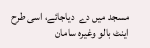مسجد میں دے  دیاجائے، اسی طرح اینٹ بالو وغیرہ سامان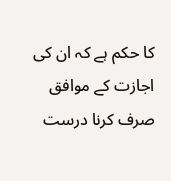کا حکم ہے کہ ان کی اجازت کے موافق صرف کرنا درست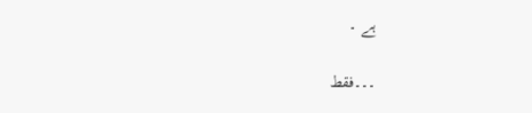ہے ۔

۔۔۔فقط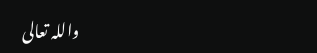واللہ تعالی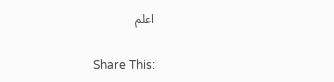اعلم

Share This: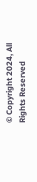© Copyright 2024, All Rights Reserved